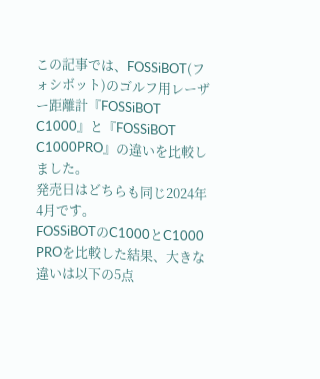この記事では、FOSSiBOT(フォシボット)のゴルフ用レーザー距離計『FOSSiBOT C1000』と『FOSSiBOT C1000PRO』の違いを比較しました。
発売日はどちらも同じ2024年4月です。
FOSSiBOTのC1000とC1000 PROを比較した結果、大きな違いは以下の5点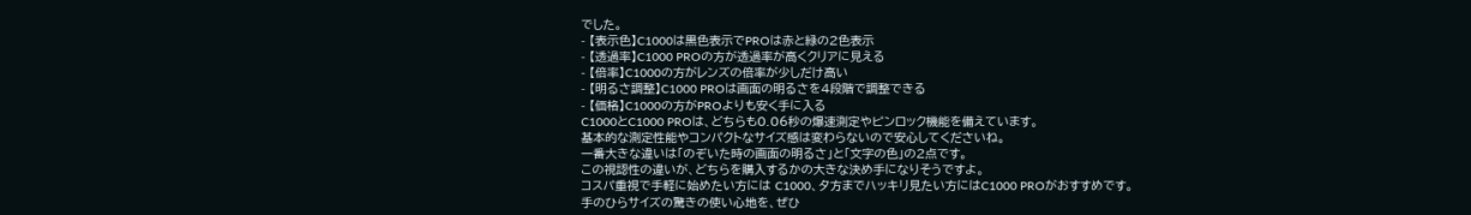でした。
- 【表示色】C1000は黒色表示でPROは赤と緑の2色表示
- 【透過率】C1000 PROの方が透過率が高くクリアに見える
- 【倍率】C1000の方がレンズの倍率が少しだけ高い
- 【明るさ調整】C1000 PROは画面の明るさを4段階で調整できる
- 【価格】C1000の方がPROよりも安く手に入る
C1000とC1000 PROは、どちらも0.06秒の爆速測定やピンロック機能を備えています。
基本的な測定性能やコンパクトなサイズ感は変わらないので安心してくださいね。
一番大きな違いは「のぞいた時の画面の明るさ」と「文字の色」の2点です。
この視認性の違いが、どちらを購入するかの大きな決め手になりそうですよ。
コスパ重視で手軽に始めたい方には C1000、夕方までハッキリ見たい方にはC1000 PROがおすすめです。
手のひらサイズの驚きの使い心地を、ぜひ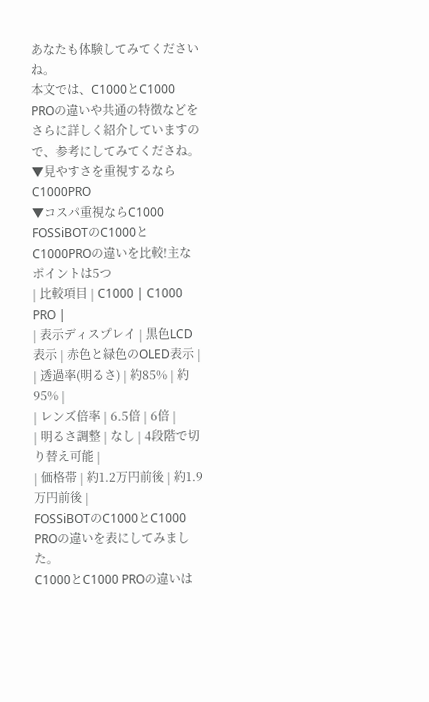あなたも体験してみてくださいね。
本文では、C1000とC1000 PROの違いや共通の特徴などをさらに詳しく紹介していますので、参考にしてみてくださね。
▼見やすさを重視するならC1000PRO
▼コスパ重視ならC1000
FOSSiBOTのC1000とC1000PROの違いを比較!主なポイントは5つ
| 比較項目 | C1000 | C1000 PRO |
| 表示ディスプレイ | 黒色LCD表示 | 赤色と緑色のOLED表示 |
| 透過率(明るさ) | 約85% | 約95% |
| レンズ倍率 | 6.5倍 | 6倍 |
| 明るさ調整 | なし | 4段階で切り替え可能 |
| 価格帯 | 約1.2万円前後 | 約1.9万円前後 |
FOSSiBOTのC1000とC1000 PROの違いを表にしてみました。
C1000とC1000 PROの違いは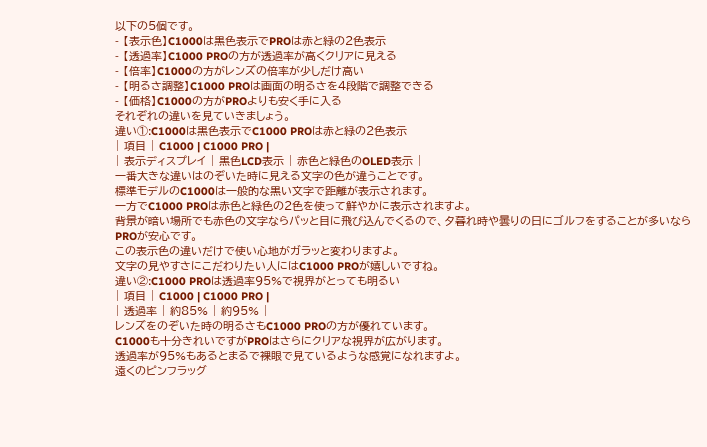以下の5個です。
- 【表示色】C1000は黒色表示でPROは赤と緑の2色表示
- 【透過率】C1000 PROの方が透過率が高くクリアに見える
- 【倍率】C1000の方がレンズの倍率が少しだけ高い
- 【明るさ調整】C1000 PROは画面の明るさを4段階で調整できる
- 【価格】C1000の方がPROよりも安く手に入る
それぞれの違いを見ていきましょう。
違い①:C1000は黒色表示でC1000 PROは赤と緑の2色表示
| 項目 | C1000 | C1000 PRO |
| 表示ディスプレイ | 黒色LCD表示 | 赤色と緑色のOLED表示 |
一番大きな違いはのぞいた時に見える文字の色が違うことです。
標準モデルのC1000は一般的な黒い文字で距離が表示されます。
一方でC1000 PROは赤色と緑色の2色を使って鮮やかに表示されますよ。
背景が暗い場所でも赤色の文字ならパッと目に飛び込んでくるので、夕暮れ時や曇りの日にゴルフをすることが多いならPROが安心です。
この表示色の違いだけで使い心地がガラッと変わりますよ。
文字の見やすさにこだわりたい人にはC1000 PROが嬉しいですね。
違い②:C1000 PROは透過率95%で視界がとっても明るい
| 項目 | C1000 | C1000 PRO |
| 透過率 | 約85% | 約95% |
レンズをのぞいた時の明るさもC1000 PROの方が優れています。
C1000も十分きれいですがPROはさらにクリアな視界が広がります。
透過率が95%もあるとまるで裸眼で見ているような感覚になれますよ。
遠くのピンフラッグ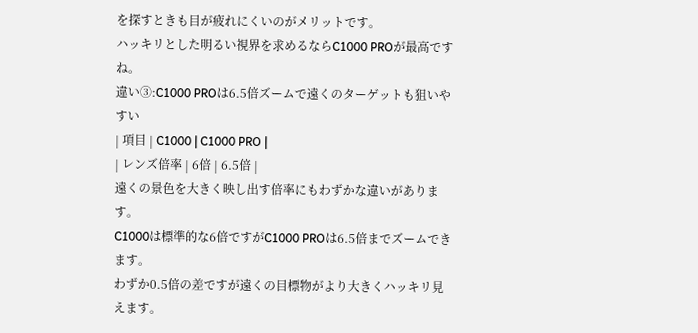を探すときも目が疲れにくいのがメリットです。
ハッキリとした明るい視界を求めるならC1000 PROが最高ですね。
違い③:C1000 PROは6.5倍ズームで遠くのターゲットも狙いやすい
| 項目 | C1000 | C1000 PRO |
| レンズ倍率 | 6倍 | 6.5倍 |
遠くの景色を大きく映し出す倍率にもわずかな違いがあります。
C1000は標準的な6倍ですがC1000 PROは6.5倍までズームできます。
わずか0.5倍の差ですが遠くの目標物がより大きくハッキリ見えます。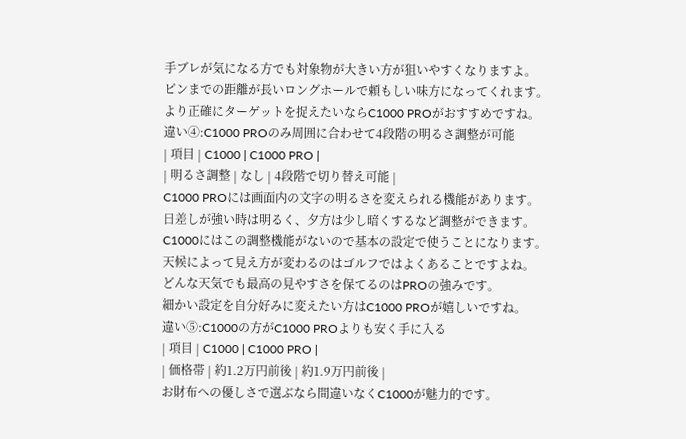手ブレが気になる方でも対象物が大きい方が狙いやすくなりますよ。
ピンまでの距離が長いロングホールで頼もしい味方になってくれます。
より正確にターゲットを捉えたいならC1000 PROがおすすめですね。
違い④:C1000 PROのみ周囲に合わせて4段階の明るさ調整が可能
| 項目 | C1000 | C1000 PRO |
| 明るさ調整 | なし | 4段階で切り替え可能 |
C1000 PROには画面内の文字の明るさを変えられる機能があります。
日差しが強い時は明るく、夕方は少し暗くするなど調整ができます。
C1000にはこの調整機能がないので基本の設定で使うことになります。
天候によって見え方が変わるのはゴルフではよくあることですよね。
どんな天気でも最高の見やすさを保てるのはPROの強みです。
細かい設定を自分好みに変えたい方はC1000 PROが嬉しいですね。
違い⑤:C1000の方がC1000 PROよりも安く手に入る
| 項目 | C1000 | C1000 PRO |
| 価格帯 | 約1.2万円前後 | 約1.9万円前後 |
お財布への優しさで選ぶなら間違いなくC1000が魅力的です。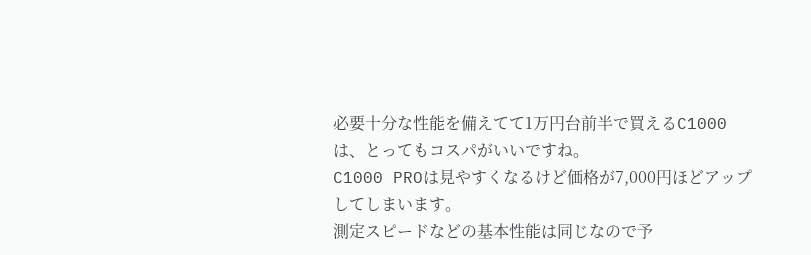必要十分な性能を備えてて1万円台前半で買えるC1000は、とってもコスパがいいですね。
C1000 PROは見やすくなるけど価格が7,000円ほどアップしてしまいます。
測定スピードなどの基本性能は同じなので予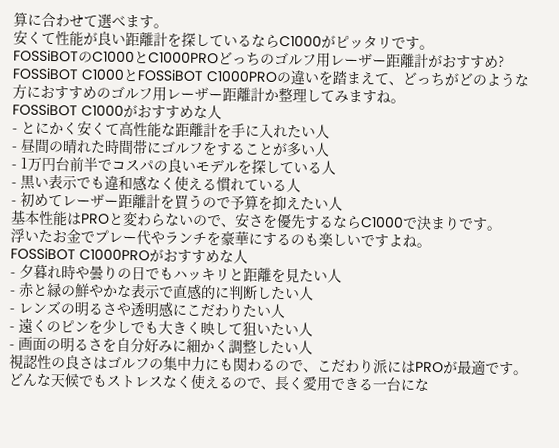算に合わせて選べます。
安くて性能が良い距離計を探しているならC1000がピッタリです。
FOSSiBOTのC1000とC1000PROどっちのゴルフ用レーザー距離計がおすすめ?
FOSSiBOT C1000とFOSSiBOT C1000PROの違いを踏まえて、どっちがどのような方におすすめのゴルフ用レーザー距離計か整理してみますね。
FOSSiBOT C1000がおすすめな人
- とにかく安くて高性能な距離計を手に入れたい人
- 昼間の晴れた時間帯にゴルフをすることが多い人
- 1万円台前半でコスパの良いモデルを探している人
- 黒い表示でも違和感なく使える慣れている人
- 初めてレーザー距離計を買うので予算を抑えたい人
基本性能はPROと変わらないので、安さを優先するならC1000で決まりです。
浮いたお金でプレー代やランチを豪華にするのも楽しいですよね。
FOSSiBOT C1000PROがおすすめな人
- 夕暮れ時や曇りの日でもハッキリと距離を見たい人
- 赤と緑の鮮やかな表示で直感的に判断したい人
- レンズの明るさや透明感にこだわりたい人
- 遠くのピンを少しでも大きく映して狙いたい人
- 画面の明るさを自分好みに細かく調整したい人
視認性の良さはゴルフの集中力にも関わるので、こだわり派にはPROが最適です。
どんな天候でもストレスなく使えるので、長く愛用できる一台にな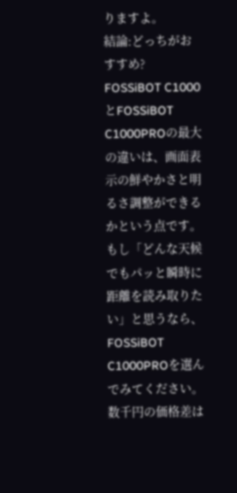りますよ。
結論:どっちがおすすめ?
FOSSiBOT C1000とFOSSiBOT C1000PROの最大の違いは、画面表示の鮮やかさと明るさ調整ができるかという点です。
もし「どんな天候でもパッと瞬時に距離を読み取りたい」と思うなら、FOSSiBOT C1000PROを選んでみてください。
数千円の価格差は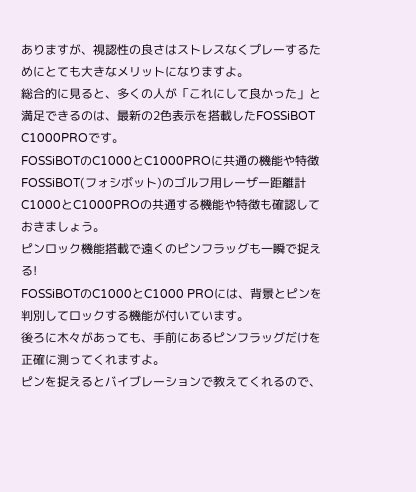ありますが、視認性の良さはストレスなくプレーするためにとても大きなメリットになりますよ。
総合的に見ると、多くの人が「これにして良かった」と満足できるのは、最新の2色表示を搭載したFOSSiBOT C1000PROです。
FOSSiBOTのC1000とC1000PROに共通の機能や特徴
FOSSiBOT(フォシボット)のゴルフ用レーザー距離計 C1000とC1000PROの共通する機能や特徴も確認しておきましょう。
ピンロック機能搭載で遠くのピンフラッグも一瞬で捉える!
FOSSiBOTのC1000とC1000 PROには、背景とピンを判別してロックする機能が付いています。
後ろに木々があっても、手前にあるピンフラッグだけを正確に測ってくれますよ。
ピンを捉えるとバイブレーションで教えてくれるので、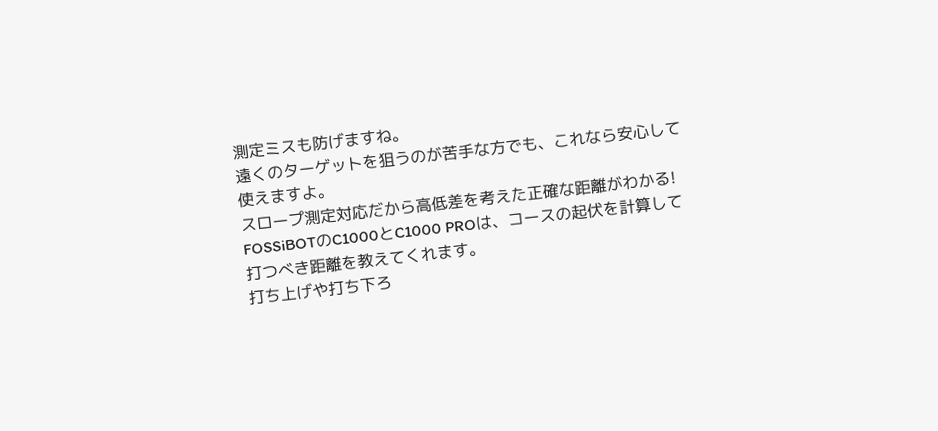測定ミスも防げますね。
遠くのターゲットを狙うのが苦手な方でも、これなら安心して使えますよ。
スロープ測定対応だから高低差を考えた正確な距離がわかる!
FOSSiBOTのC1000とC1000 PROは、コースの起伏を計算して打つべき距離を教えてくれます。
打ち上げや打ち下ろ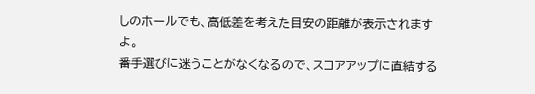しのホールでも、高低差を考えた目安の距離が表示されますよ。
番手選びに迷うことがなくなるので、スコアアップに直結する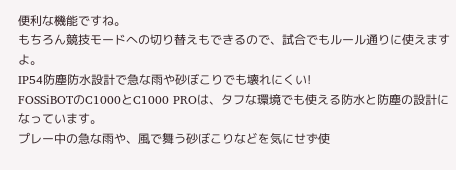便利な機能ですね。
もちろん競技モードへの切り替えもできるので、試合でもルール通りに使えますよ。
IP54防塵防水設計で急な雨や砂ぼこりでも壊れにくい!
FOSSiBOTのC1000とC1000 PROは、タフな環境でも使える防水と防塵の設計になっています。
プレー中の急な雨や、風で舞う砂ぼこりなどを気にせず使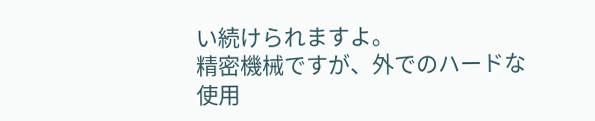い続けられますよ。
精密機械ですが、外でのハードな使用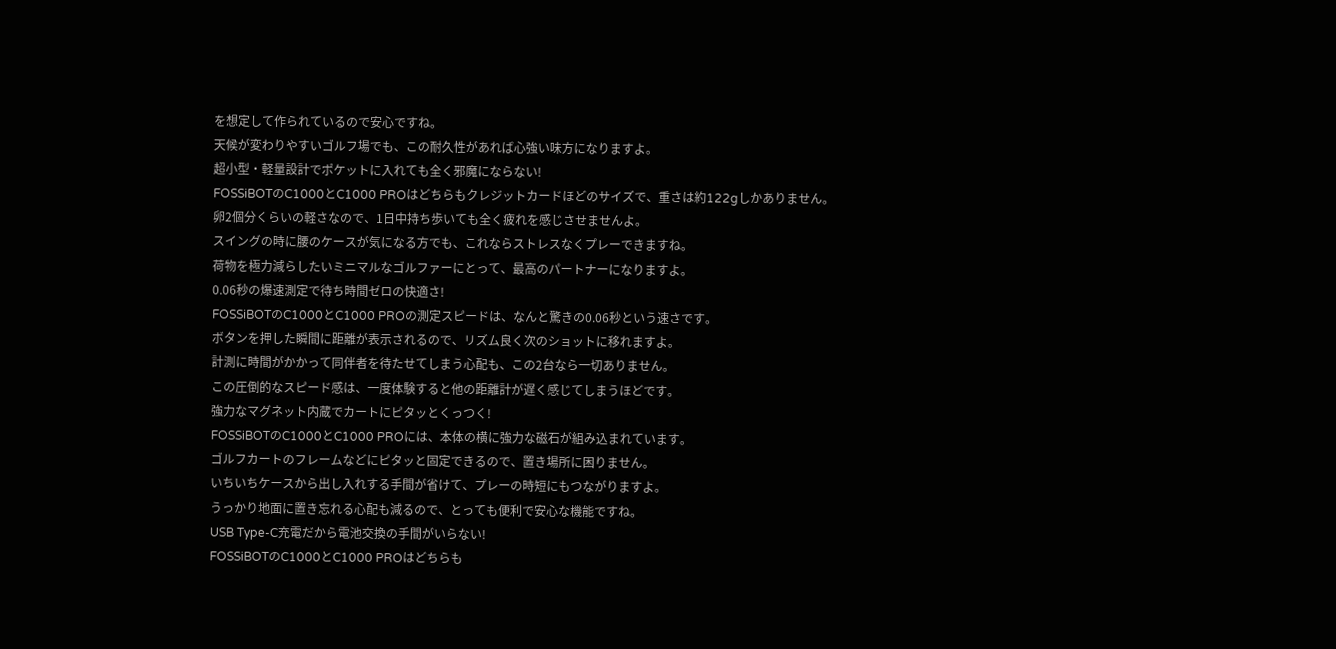を想定して作られているので安心ですね。
天候が変わりやすいゴルフ場でも、この耐久性があれば心強い味方になりますよ。
超小型・軽量設計でポケットに入れても全く邪魔にならない!
FOSSiBOTのC1000とC1000 PROはどちらもクレジットカードほどのサイズで、重さは約122gしかありません。
卵2個分くらいの軽さなので、1日中持ち歩いても全く疲れを感じさせませんよ。
スイングの時に腰のケースが気になる方でも、これならストレスなくプレーできますね。
荷物を極力減らしたいミニマルなゴルファーにとって、最高のパートナーになりますよ。
0.06秒の爆速測定で待ち時間ゼロの快適さ!
FOSSiBOTのC1000とC1000 PROの測定スピードは、なんと驚きの0.06秒という速さです。
ボタンを押した瞬間に距離が表示されるので、リズム良く次のショットに移れますよ。
計測に時間がかかって同伴者を待たせてしまう心配も、この2台なら一切ありません。
この圧倒的なスピード感は、一度体験すると他の距離計が遅く感じてしまうほどです。
強力なマグネット内蔵でカートにピタッとくっつく!
FOSSiBOTのC1000とC1000 PROには、本体の横に強力な磁石が組み込まれています。
ゴルフカートのフレームなどにピタッと固定できるので、置き場所に困りません。
いちいちケースから出し入れする手間が省けて、プレーの時短にもつながりますよ。
うっかり地面に置き忘れる心配も減るので、とっても便利で安心な機能ですね。
USB Type-C充電だから電池交換の手間がいらない!
FOSSiBOTのC1000とC1000 PROはどちらも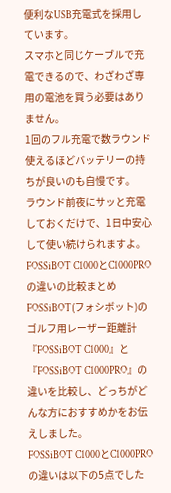便利なUSB充電式を採用しています。
スマホと同じケーブルで充電できるので、わざわざ専用の電池を買う必要はありません。
1回のフル充電で数ラウンド使えるほどバッテリーの持ちが良いのも自慢です。
ラウンド前夜にサッと充電しておくだけで、1日中安心して使い続けられますよ。
FOSSiBOT C1000とC1000PROの違いの比較まとめ
FOSSiBOT(フォシボット)のゴルフ用レーザー距離計『FOSSiBOT C1000』と『FOSSiBOT C1000PRO』の違いを比較し、どっちがどんな方におすすめかをお伝えしました。
FOSSiBOT C1000とC1000PROの違いは以下の5点でした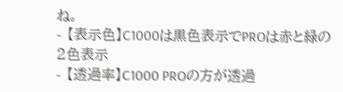ね。
- 【表示色】C1000は黒色表示でPROは赤と緑の2色表示
- 【透過率】C1000 PROの方が透過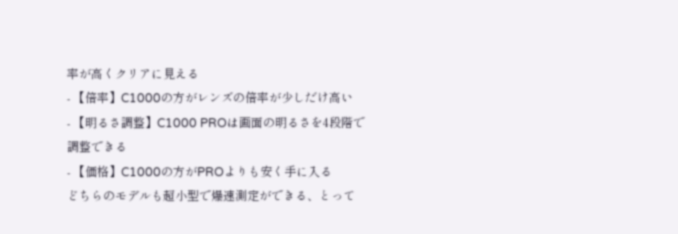率が高くクリアに見える
- 【倍率】C1000の方がレンズの倍率が少しだけ高い
- 【明るさ調整】C1000 PROは画面の明るさを4段階で調整できる
- 【価格】C1000の方がPROよりも安く手に入る
どちらのモデルも超小型で爆速測定ができる、とって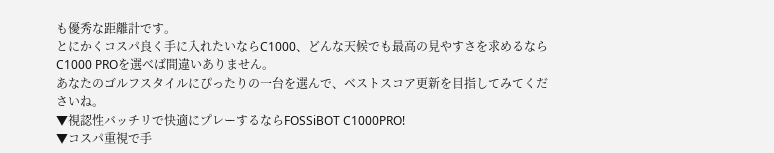も優秀な距離計です。
とにかくコスパ良く手に入れたいならC1000、どんな天候でも最高の見やすさを求めるならC1000 PROを選べば間違いありません。
あなたのゴルフスタイルにぴったりの一台を選んで、ベストスコア更新を目指してみてくださいね。
▼視認性バッチリで快適にプレーするならFOSSiBOT C1000PRO!
▼コスパ重視で手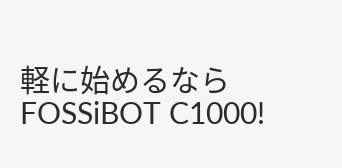軽に始めるならFOSSiBOT C1000!